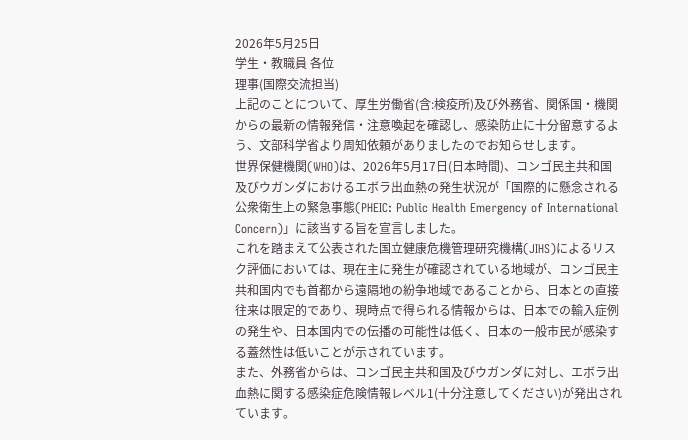2026年5月25日
学生・教職員 各位
理事(国際交流担当)
上記のことについて、厚生労働省(含:検疫所)及び外務省、関係国・機関からの最新の情報発信・注意喚起を確認し、感染防止に十分留意するよう、文部科学省より周知依頼がありましたのでお知らせします。
世界保健機関(WHO)は、2026年5月17日(日本時間)、コンゴ民主共和国及びウガンダにおけるエボラ出血熱の発生状況が「国際的に懸念される公衆衛生上の緊急事態(PHEIC: Public Health Emergency of International Concern)」に該当する旨を宣言しました。
これを踏まえて公表された国立健康危機管理研究機構(JIHS)によるリスク評価においては、現在主に発生が確認されている地域が、コンゴ民主共和国内でも首都から遠隔地の紛争地域であることから、日本との直接往来は限定的であり、現時点で得られる情報からは、日本での輸入症例の発生や、日本国内での伝播の可能性は低く、日本の一般市民が感染する蓋然性は低いことが示されています。
また、外務省からは、コンゴ民主共和国及びウガンダに対し、エボラ出血熱に関する感染症危険情報レベル1(十分注意してください)が発出されています。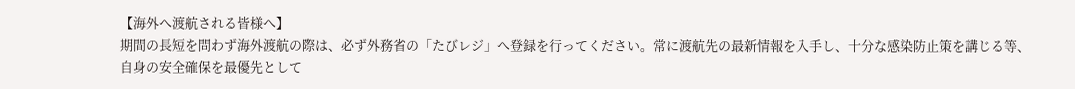【海外へ渡航される皆様へ】
期間の長短を問わず海外渡航の際は、必ず外務省の「たびレジ」へ登録を行ってください。常に渡航先の最新情報を入手し、十分な感染防止策を講じる等、自身の安全確保を最優先として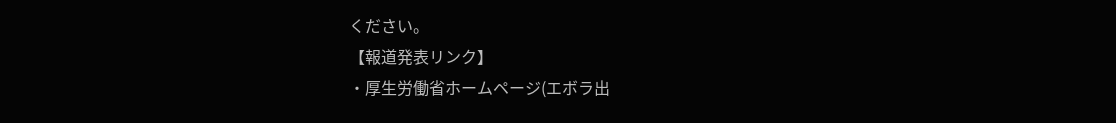ください。
【報道発表リンク】
・厚生労働省ホームページ(エボラ出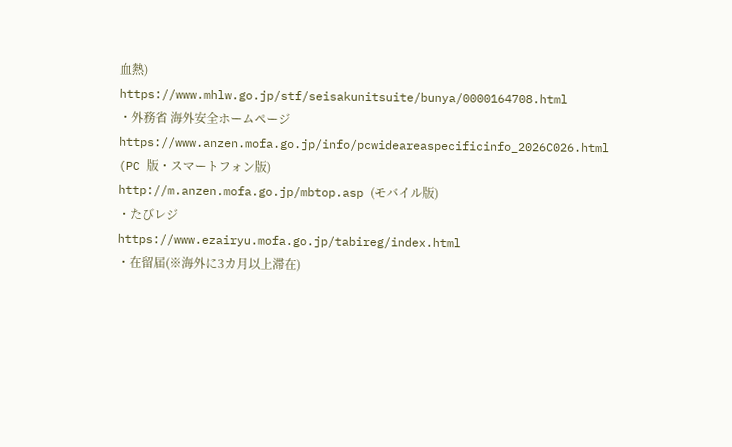血熱)
https://www.mhlw.go.jp/stf/seisakunitsuite/bunya/0000164708.html
・外務省 海外安全ホームページ
https://www.anzen.mofa.go.jp/info/pcwideareaspecificinfo_2026C026.html (PC 版・スマートフォン版)
http://m.anzen.mofa.go.jp/mbtop.asp (モバイル版)
・たびレジ
https://www.ezairyu.mofa.go.jp/tabireg/index.html
・在留届(※海外に3カ月以上滞在)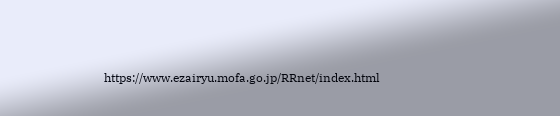https://www.ezairyu.mofa.go.jp/RRnet/index.html